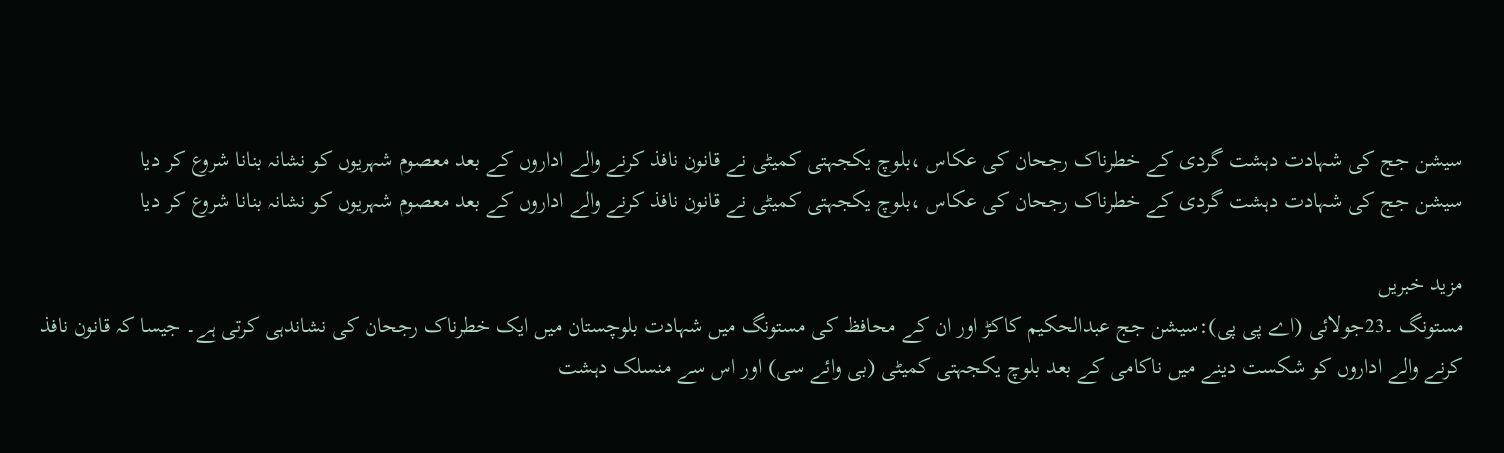سیشن جج کی شہادت دہشت گردی کے خطرناک رجحان کی عکاس ،بلوچ یکجہتی کمیٹی نے قانون نافذ کرنے والے اداروں کے بعد معصوم شہریوں کو نشانہ بنانا شروع کر دیا
سیشن جج کی شہادت دہشت گردی کے خطرناک رجحان کی عکاس ،بلوچ یکجہتی کمیٹی نے قانون نافذ کرنے والے اداروں کے بعد معصوم شہریوں کو نشانہ بنانا شروع کر دیا

مزید خبریں
مستونگ ۔23جولائی (اے پی پی):سیشن جج عبدالحکیم کاکڑ اور ان کے محافظ کی مستونگ میں شہادت بلوچستان میں ایک خطرناک رجحان کی نشاندہی کرتی ہے۔ جیسا کہ قانون نافذ کرنے والے اداروں کو شکست دینے میں ناکامی کے بعد بلوچ یکجہتی کمیٹی (بی وائے سی) اور اس سے منسلک دہشت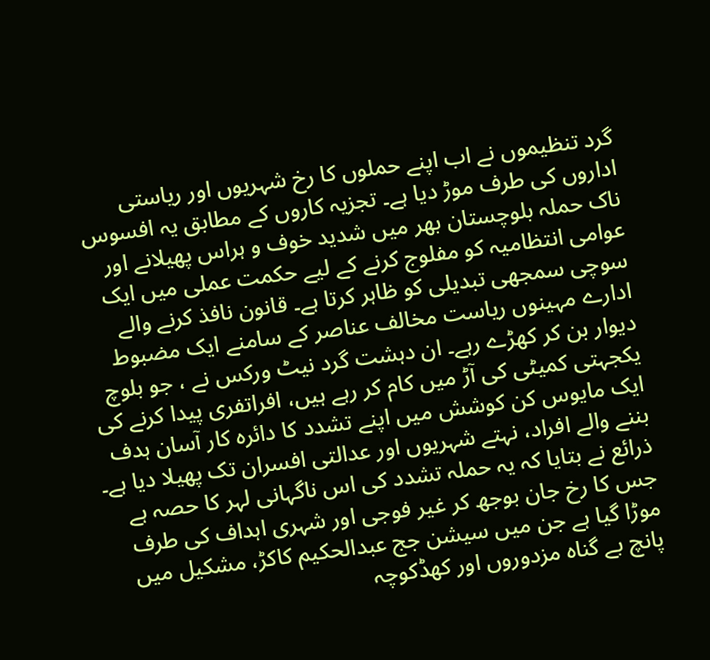گرد تنظیموں نے اب اپنے حملوں کا رخ شہریوں اور ریاستی اداروں کی طرف موڑ دیا ہے۔ تجزیہ کاروں کے مطابق یہ افسوس ناک حملہ بلوچستان بھر میں شدید خوف و ہراس پھیلانے اور عوامی انتظامیہ کو مفلوج کرنے کے لیے حکمت عملی میں ایک سوچی سمجھی تبدیلی کو ظاہر کرتا ہے۔ قانون نافذ کرنے والے ادارے مہینوں ریاست مخالف عناصر کے سامنے ایک مضبوط دیوار بن کر کھڑے رہے۔ ان دہشت گرد نیٹ ورکس نے ، جو بلوچ یکجہتی کمیٹی کی آڑ میں کام کر رہے ہیں، افراتفری پیدا کرنے کی ایک مایوس کن کوشش میں اپنے تشدد کا دائرہ کار آسان ہدف بننے والے افراد، نہتے شہریوں اور عدالتی افسران تک پھیلا دیا ہے۔
ذرائع نے بتایا کہ یہ حملہ تشدد کی اس ناگہانی لہر کا حصہ ہے جس کا رخ جان بوجھ کر غیر فوجی اور شہری اہداف کی طرف موڑا گیا ہے جن میں سیشن جج عبدالحکیم کاکڑ، مشکیل میں پانچ بے گناہ مزدوروں اور کھڈکوچہ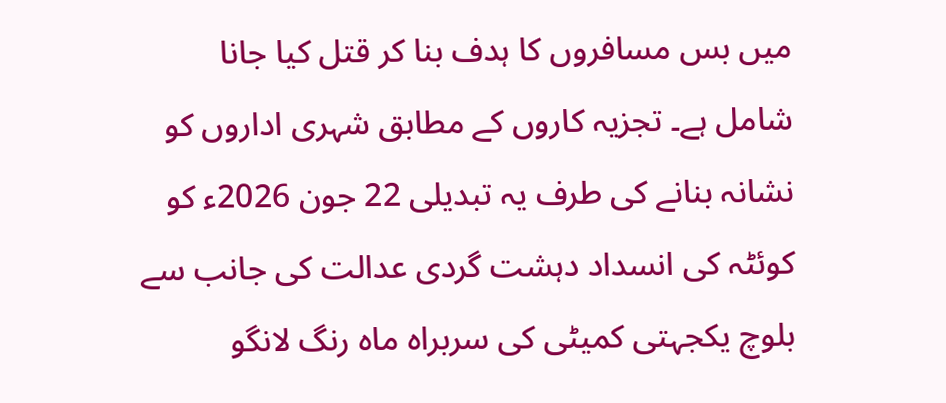میں بس مسافروں کا ہدف بنا کر قتل کیا جانا شامل ہے۔ تجزیہ کاروں کے مطابق شہری اداروں کو نشانہ بنانے کی طرف یہ تبدیلی 22 جون 2026ء کو کوئٹہ کی انسداد دہشت گردی عدالت کی جانب سے بلوچ یکجہتی کمیٹی کی سربراہ ماہ رنگ لانگو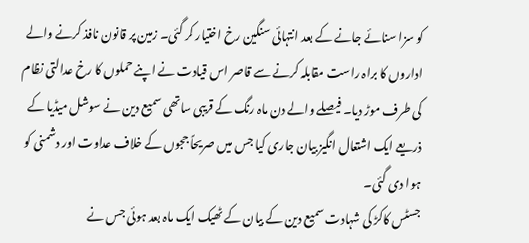کو سزا سنائے جانے کے بعد انتہائی سنگین رخ اختیار کر گئی۔ زمین پر قانون نافذ کرنے والے اداروں کا براہ راست مقابلہ کرنے سے قاصر اس قیادت نے اپنے حملوں کا رخ عدالتی نظام کی طرف موڑ دیا۔ فیصلے والے دن ماہ رنگ کے قریبی ساتھی سمیع دین نے سوشل میڈیا کے ذریعے ایک اشتعال انگیز بیان جاری کیا جس میں صریحاً ججوں کے خلاف عداوت اور دشمنی کو ہوا دی گئی۔
جسٹس کاکڑ کی شہادت سمیع دین کے بیان کے ٹھیک ایک ماہ بعد ہوئی جس نے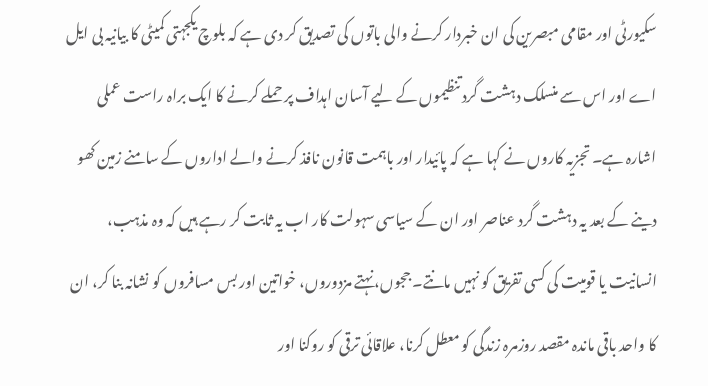سکیورٹی اور مقامی مبصرین کی ان خبردار کرنے والی باتوں کی تصدیق کر دی ہے کہ بلوچ یکجہتی کمیٹی کا بیانیہ بی ایل اے اور اس سے منسلک دہشت گرد تنظیموں کے لیے آسان اہداف پر حملے کرنے کا ایک براہ راست عملی اشارہ ہے۔ تجزیہ کاروں نے کہا ہے کہ پائیدار اور باہمت قانون نافذ کرنے والے اداروں کے سامنے زمین کھو دینے کے بعد یہ دہشت گرد عناصر اور ان کے سیاسی سہولت کار اب یہ ثابت کر رہے ہیں کہ وہ مذہب، انسانیت یا قومیت کی کسی تفریق کو نہیں مانتے۔ ججوں، نہتے مزدوروں، خواتین اور بس مسافروں کو نشانہ بنا کر، ان کا واحد باقی ماندہ مقصد روزمرہ زندگی کو معطل کرنا، علاقائی ترقی کو روکنا اور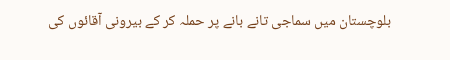بلوچستان میں سماجی تانے بانے پر حملہ کر کے بیرونی آقائوں کی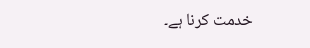خدمت کرنا ہے۔